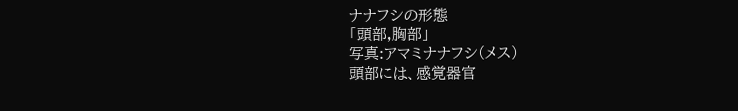ナナフシの形態
「頭部,胸部」
写真:アマミナナフシ(メス)
頭部には、感覚器官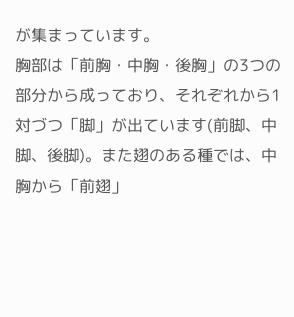が集まっています。
胸部は「前胸・中胸・後胸」の3つの部分から成っており、それぞれから1対づつ「脚」が出ています(前脚、中脚、後脚)。また翅のある種では、中胸から「前翅」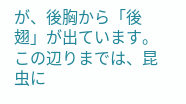が、後胸から「後翅」が出ています。この辺りまでは、昆虫に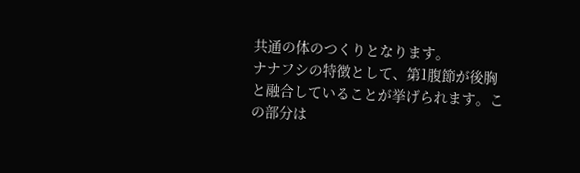共通の体のつくりとなります。
ナナフシの特徴として、第1腹節が後胸と融合していることが挙げられます。この部分は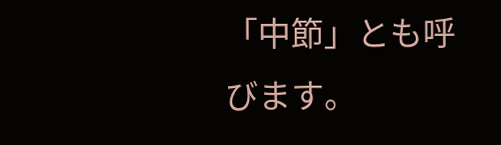「中節」とも呼びます。